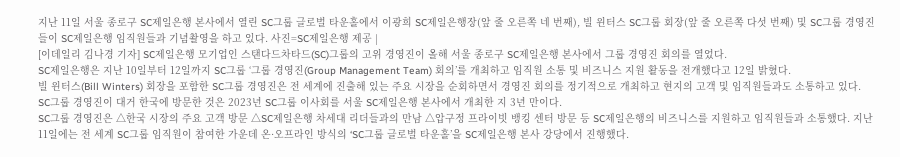지난 11일 서울 종로구 SC제일은행 본사에서 열린 SC그룹 글로벌 타운홀에서 이광희 SC제일은행장(앞 줄 오른쪽 네 번째), 빌 윈터스 SC그룹 회장(앞 줄 오른쪽 다섯 번째) 및 SC그룹 경영진들이 SC제일은행 임직원들과 기념촬영을 하고 있다. 사진=SC제일은행 제공 |
[이데일리 김나경 기자] SC제일은행 모기업인 스탠다드차타드(SC)그룹의 고위 경영진이 올해 서울 종로구 SC제일은행 본사에서 그룹 경영진 회의를 열었다.
SC제일은행은 지난 10일부터 12일까지 SC그룹 ‘그룹 경영진(Group Management Team) 회의’를 개최하고 임직원 소통 및 비즈니스 지원 활동을 전개했다고 12일 밝혔다.
빌 윈터스(Bill Winters) 회장을 포함한 SC그룹 경영진은 전 세계에 진출해 있는 주요 시장을 순회하면서 경영진 회의를 정기적으로 개최하고 현지의 고객 및 임직원들과도 소통하고 있다. SC그룹 경영진이 대거 한국에 방문한 것은 2023년 SC그룹 이사회를 서울 SC제일은행 본사에서 개최한 지 3년 만이다.
SC그룹 경영진은 △한국 시장의 주요 고객 방문 △SC제일은행 차세대 리더들과의 만남 △압구정 프라이빗 뱅킹 센터 방문 등 SC제일은행의 비즈니스를 지원하고 임직원들과 소통했다. 지난 11일에는 전 세계 SC그룹 임직원이 참여한 가운데 온·오프라인 방식의 ‘SC그룹 글로벌 타운홀’을 SC제일은행 본사 강당에서 진행했다.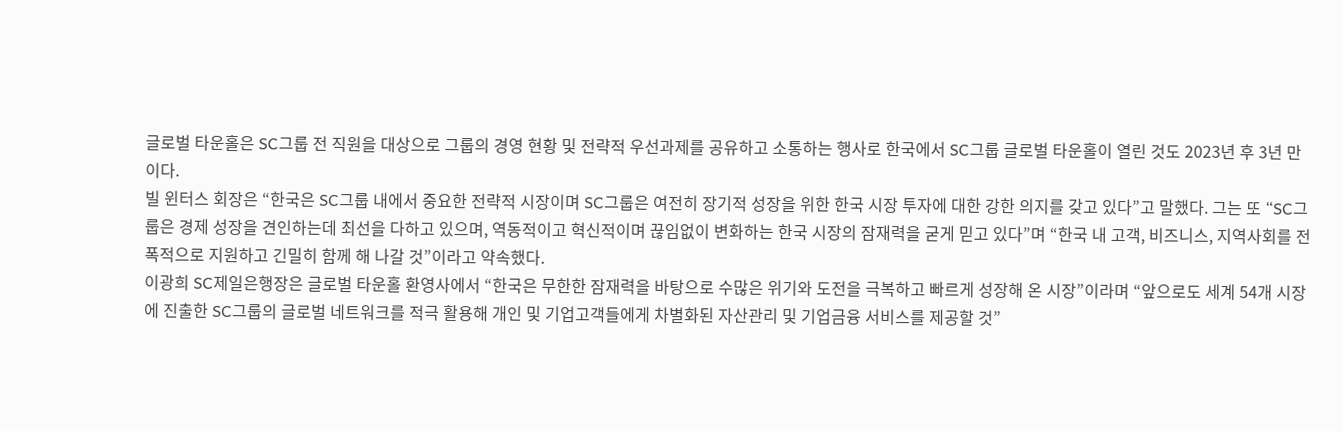글로벌 타운홀은 SC그룹 전 직원을 대상으로 그룹의 경영 현황 및 전략적 우선과제를 공유하고 소통하는 행사로 한국에서 SC그룹 글로벌 타운홀이 열린 것도 2023년 후 3년 만이다.
빌 윈터스 회장은 “한국은 SC그룹 내에서 중요한 전략적 시장이며 SC그룹은 여전히 장기적 성장을 위한 한국 시장 투자에 대한 강한 의지를 갖고 있다”고 말했다. 그는 또 “SC그룹은 경제 성장을 견인하는데 최선을 다하고 있으며, 역동적이고 혁신적이며 끊임없이 변화하는 한국 시장의 잠재력을 굳게 믿고 있다”며 “한국 내 고객, 비즈니스, 지역사회를 전폭적으로 지원하고 긴밀히 함께 해 나갈 것”이라고 약속했다.
이광희 SC제일은행장은 글로벌 타운홀 환영사에서 “한국은 무한한 잠재력을 바탕으로 수많은 위기와 도전을 극복하고 빠르게 성장해 온 시장”이라며 “앞으로도 세계 54개 시장에 진출한 SC그룹의 글로벌 네트워크를 적극 활용해 개인 및 기업고객들에게 차별화된 자산관리 및 기업금융 서비스를 제공할 것”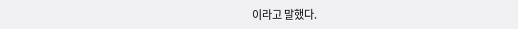이라고 말했다.